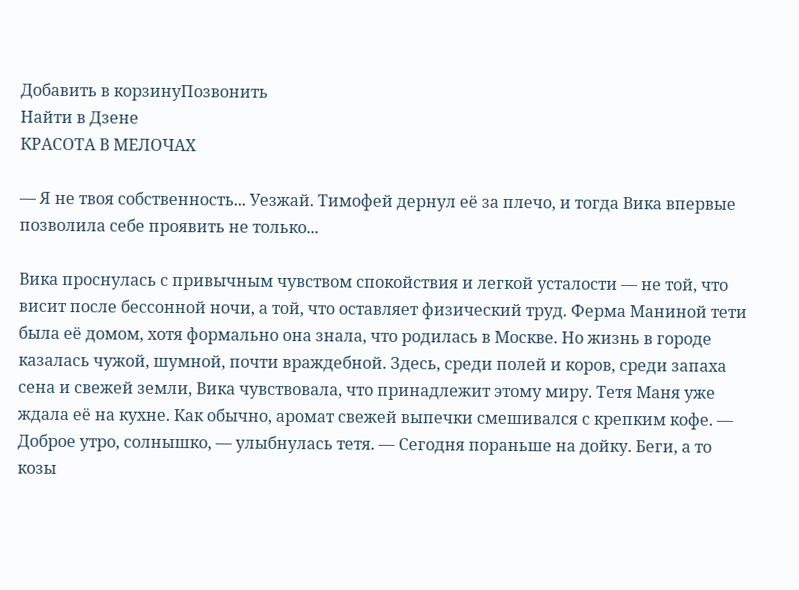Добавить в корзинуПозвонить
Найти в Дзене
КРАСОТА В МЕЛОЧАХ

— Я не твоя собственность... Уезжай. Тимофей дернул её за плечо, и тогда Вика впервые позволила себе проявить не только...

Вика проснулась с привычным чувством спокойствия и легкой усталости — не той, что висит после бессонной ночи, а той, что оставляет физический труд. Ферма Маниной тети была её домом, хотя формально она знала, что родилась в Москве. Но жизнь в городе казалась чужой, шумной, почти враждебной. Здесь, среди полей и коров, среди запаха сена и свежей земли, Вика чувствовала, что принадлежит этому миру. Тетя Маня уже ждала её на кухне. Как обычно, аромат свежей выпечки смешивался с крепким кофе. — Доброе утро, солнышко, — улыбнулась тетя. — Сегодня пораньше на дойку. Беги, а то козы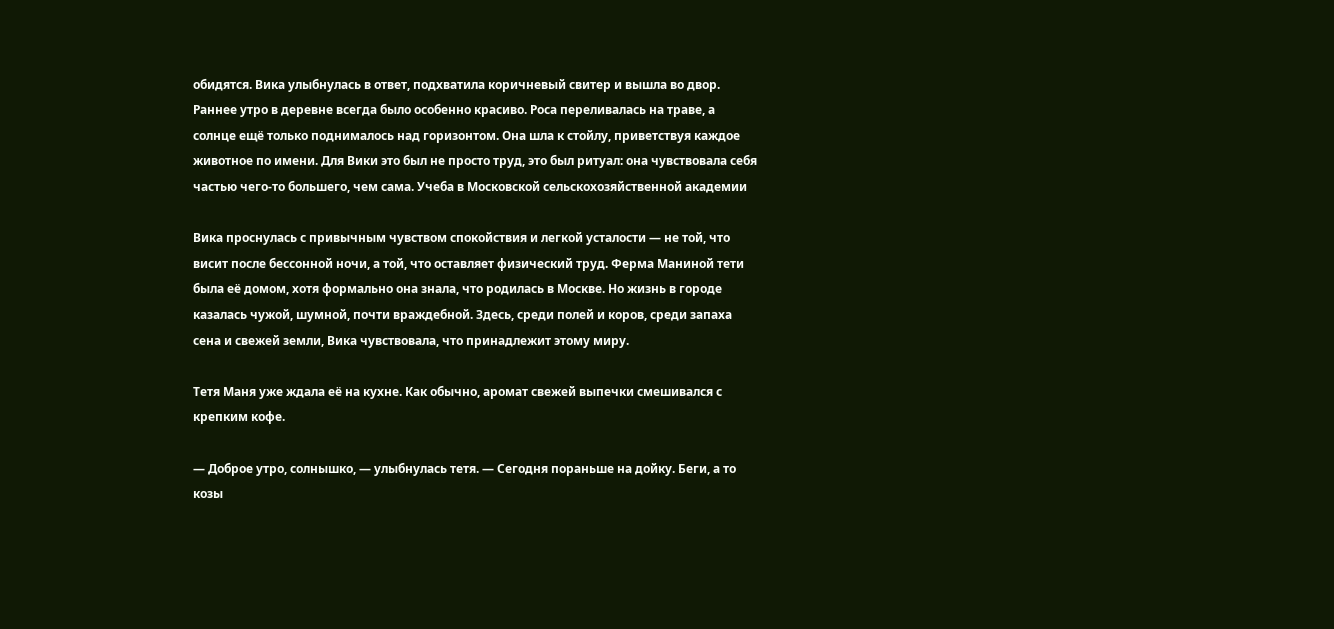обидятся. Вика улыбнулась в ответ, подхватила коричневый свитер и вышла во двор. Раннее утро в деревне всегда было особенно красиво. Роса переливалась на траве, а солнце ещё только поднималось над горизонтом. Она шла к стойлу, приветствуя каждое животное по имени. Для Вики это был не просто труд, это был ритуал: она чувствовала себя частью чего-то большего, чем сама. Учеба в Московской сельскохозяйственной академии

Вика проснулась с привычным чувством спокойствия и легкой усталости — не той, что висит после бессонной ночи, а той, что оставляет физический труд. Ферма Маниной тети была её домом, хотя формально она знала, что родилась в Москве. Но жизнь в городе казалась чужой, шумной, почти враждебной. Здесь, среди полей и коров, среди запаха сена и свежей земли, Вика чувствовала, что принадлежит этому миру.

Тетя Маня уже ждала её на кухне. Как обычно, аромат свежей выпечки смешивался с крепким кофе.

— Доброе утро, солнышко, — улыбнулась тетя. — Сегодня пораньше на дойку. Беги, а то козы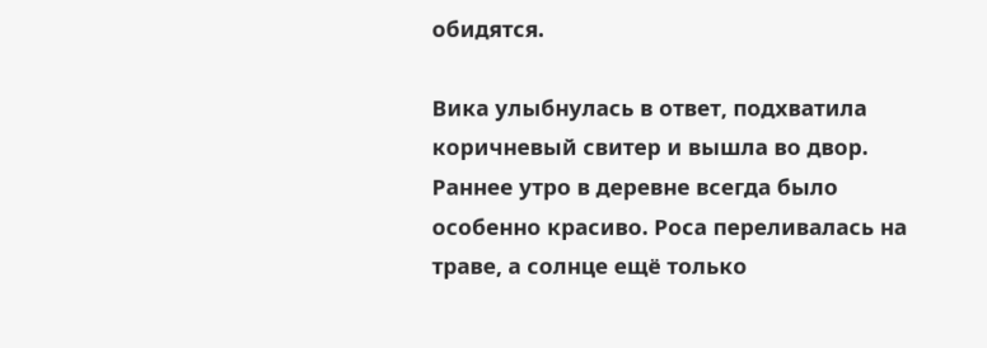обидятся.

Вика улыбнулась в ответ, подхватила коричневый свитер и вышла во двор. Раннее утро в деревне всегда было особенно красиво. Роса переливалась на траве, а солнце ещё только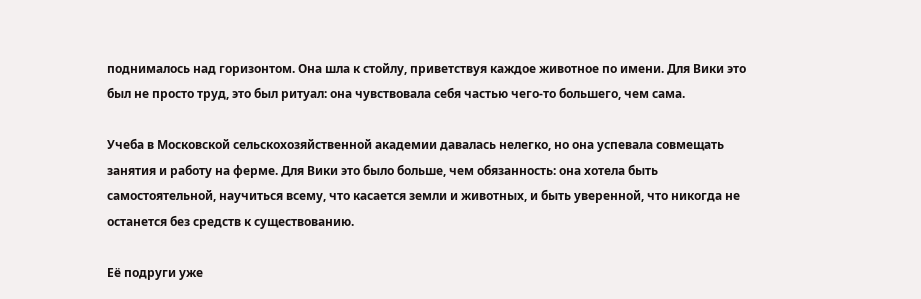поднималось над горизонтом. Она шла к стойлу, приветствуя каждое животное по имени. Для Вики это был не просто труд, это был ритуал: она чувствовала себя частью чего-то большего, чем сама.

Учеба в Московской сельскохозяйственной академии давалась нелегко, но она успевала совмещать занятия и работу на ферме. Для Вики это было больше, чем обязанность: она хотела быть самостоятельной, научиться всему, что касается земли и животных, и быть уверенной, что никогда не останется без средств к существованию.

Её подруги уже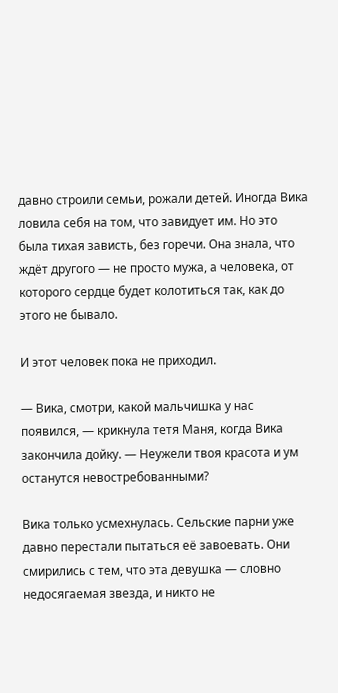давно строили семьи, рожали детей. Иногда Вика ловила себя на том, что завидует им. Но это была тихая зависть, без горечи. Она знала, что ждёт другого — не просто мужа, а человека, от которого сердце будет колотиться так, как до этого не бывало.

И этот человек пока не приходил.

— Вика, смотри, какой мальчишка у нас появился, — крикнула тетя Маня, когда Вика закончила дойку. — Неужели твоя красота и ум останутся невостребованными?

Вика только усмехнулась. Сельские парни уже давно перестали пытаться её завоевать. Они смирились с тем, что эта девушка — словно недосягаемая звезда, и никто не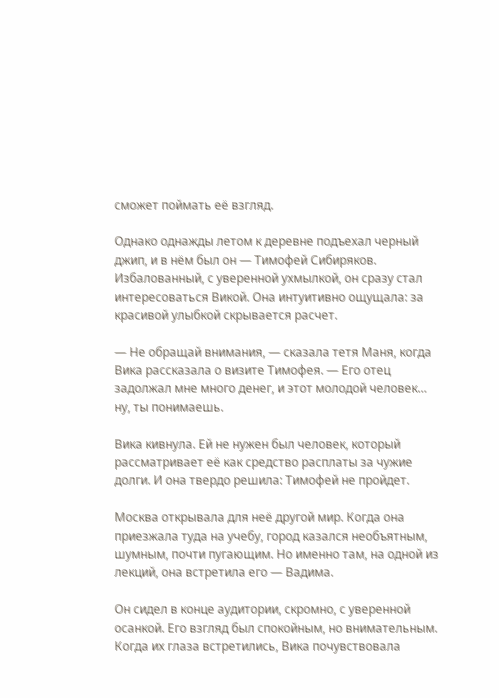сможет поймать её взгляд.

Однако однажды летом к деревне подъехал черный джип, и в нём был он — Тимофей Сибиряков. Избалованный, с уверенной ухмылкой, он сразу стал интересоваться Викой. Она интуитивно ощущала: за красивой улыбкой скрывается расчет.

— Не обращай внимания, — сказала тетя Маня, когда Вика рассказала о визите Тимофея. — Его отец задолжал мне много денег, и этот молодой человек… ну, ты понимаешь.

Вика кивнула. Ей не нужен был человек, который рассматривает её как средство расплаты за чужие долги. И она твердо решила: Тимофей не пройдет.

Москва открывала для неё другой мир. Когда она приезжала туда на учебу, город казался необъятным, шумным, почти пугающим. Но именно там, на одной из лекций, она встретила его — Вадима.

Он сидел в конце аудитории, скромно, с уверенной осанкой. Его взгляд был спокойным, но внимательным. Когда их глаза встретились, Вика почувствовала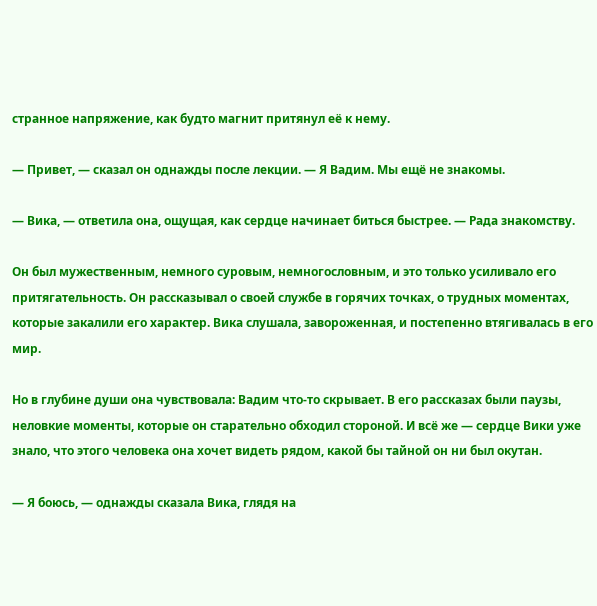странное напряжение, как будто магнит притянул её к нему.

— Привет, — сказал он однажды после лекции. — Я Вадим. Мы ещё не знакомы.

— Вика, — ответила она, ощущая, как сердце начинает биться быстрее. — Рада знакомству.

Он был мужественным, немного суровым, немногословным, и это только усиливало его притягательность. Он рассказывал о своей службе в горячих точках, о трудных моментах, которые закалили его характер. Вика слушала, завороженная, и постепенно втягивалась в его мир.

Но в глубине души она чувствовала: Вадим что-то скрывает. В его рассказах были паузы, неловкие моменты, которые он старательно обходил стороной. И всё же — сердце Вики уже знало, что этого человека она хочет видеть рядом, какой бы тайной он ни был окутан.

— Я боюсь, — однажды сказала Вика, глядя на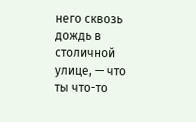него сквозь дождь в столичной улице, — что ты что-то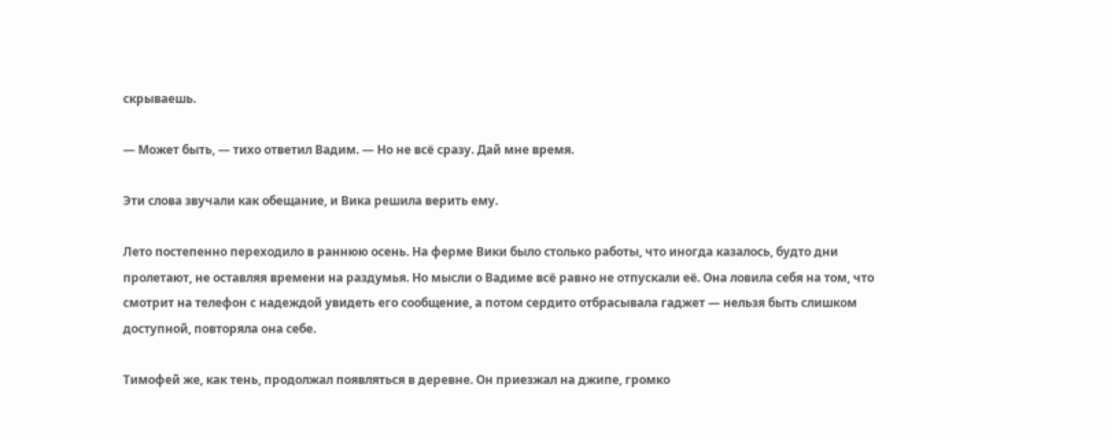скрываешь.

— Может быть, — тихо ответил Вадим. — Но не всё сразу. Дай мне время.

Эти слова звучали как обещание, и Вика решила верить ему.

Лето постепенно переходило в раннюю осень. На ферме Вики было столько работы, что иногда казалось, будто дни пролетают, не оставляя времени на раздумья. Но мысли о Вадиме всё равно не отпускали её. Она ловила себя на том, что смотрит на телефон с надеждой увидеть его сообщение, а потом сердито отбрасывала гаджет — нельзя быть слишком доступной, повторяла она себе.

Тимофей же, как тень, продолжал появляться в деревне. Он приезжал на джипе, громко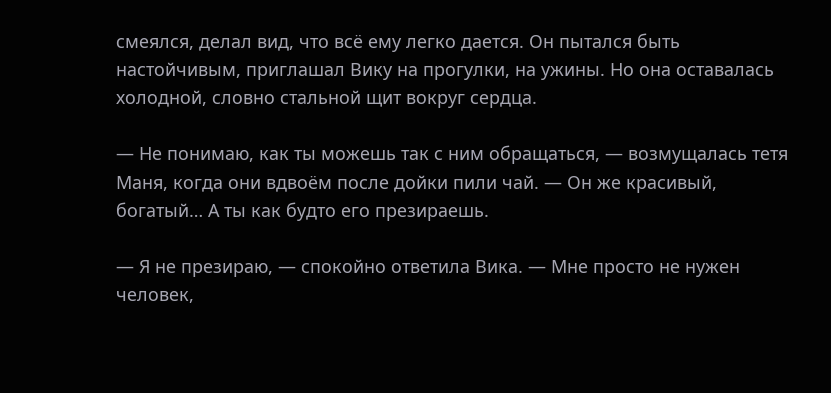смеялся, делал вид, что всё ему легко дается. Он пытался быть настойчивым, приглашал Вику на прогулки, на ужины. Но она оставалась холодной, словно стальной щит вокруг сердца.

— Не понимаю, как ты можешь так с ним обращаться, — возмущалась тетя Маня, когда они вдвоём после дойки пили чай. — Он же красивый, богатый… А ты как будто его презираешь.

— Я не презираю, — спокойно ответила Вика. — Мне просто не нужен человек,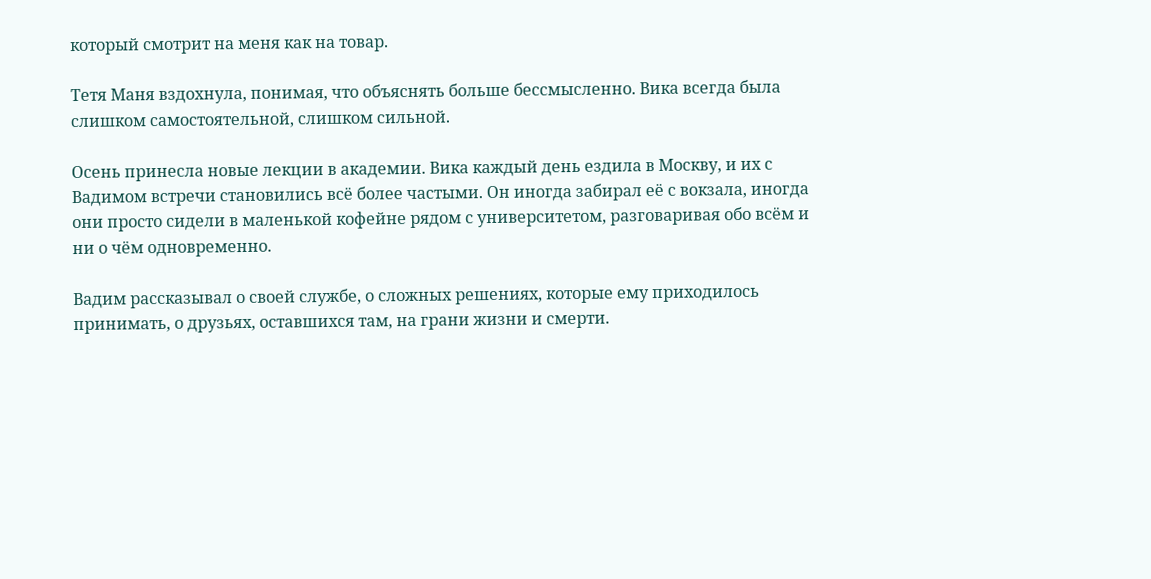который смотрит на меня как на товар.

Тетя Маня вздохнула, понимая, что объяснять больше бессмысленно. Вика всегда была слишком самостоятельной, слишком сильной.

Осень принесла новые лекции в академии. Вика каждый день ездила в Москву, и их с Вадимом встречи становились всё более частыми. Он иногда забирал её с вокзала, иногда они просто сидели в маленькой кофейне рядом с университетом, разговаривая обо всём и ни о чём одновременно.

Вадим рассказывал о своей службе, о сложных решениях, которые ему приходилось принимать, о друзьях, оставшихся там, на грани жизни и смерти.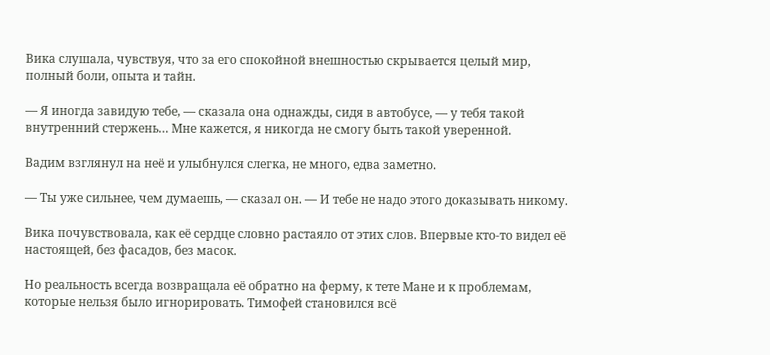Вика слушала, чувствуя, что за его спокойной внешностью скрывается целый мир, полный боли, опыта и тайн.

— Я иногда завидую тебе, — сказала она однажды, сидя в автобусе, — у тебя такой внутренний стержень… Мне кажется, я никогда не смогу быть такой уверенной.

Вадим взглянул на неё и улыбнулся слегка, не много, едва заметно.

— Ты уже сильнее, чем думаешь, — сказал он. — И тебе не надо этого доказывать никому.

Вика почувствовала, как её сердце словно растаяло от этих слов. Впервые кто-то видел её настоящей, без фасадов, без масок.

Но реальность всегда возвращала её обратно на ферму, к тете Мане и к проблемам, которые нельзя было игнорировать. Тимофей становился всё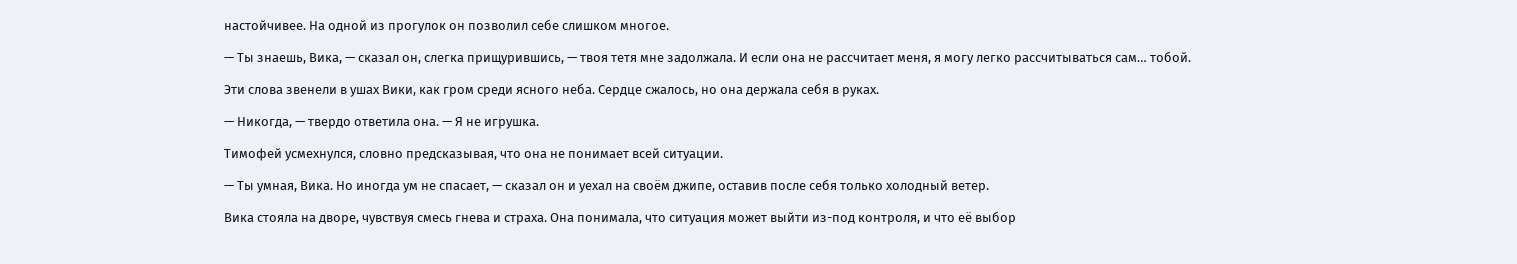настойчивее. На одной из прогулок он позволил себе слишком многое.

— Ты знаешь, Вика, — сказал он, слегка прищурившись, — твоя тетя мне задолжала. И если она не рассчитает меня, я могу легко рассчитываться сам… тобой.

Эти слова звенели в ушах Вики, как гром среди ясного неба. Сердце сжалось, но она держала себя в руках.

— Никогда, — твердо ответила она. — Я не игрушка.

Тимофей усмехнулся, словно предсказывая, что она не понимает всей ситуации.

— Ты умная, Вика. Но иногда ум не спасает, — сказал он и уехал на своём джипе, оставив после себя только холодный ветер.

Вика стояла на дворе, чувствуя смесь гнева и страха. Она понимала, что ситуация может выйти из-под контроля, и что её выбор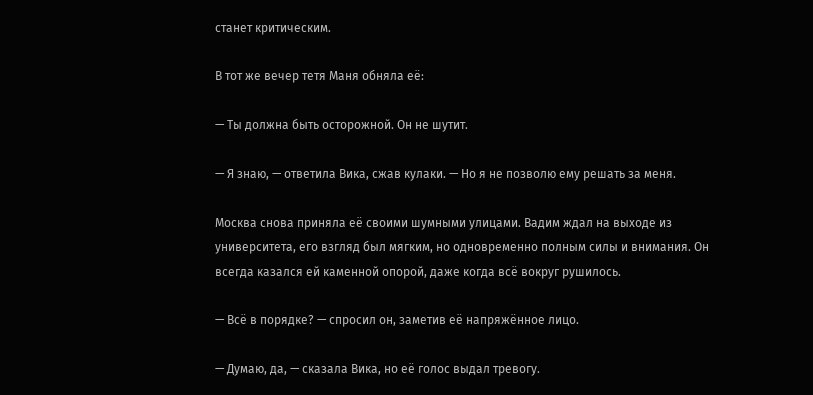станет критическим.

В тот же вечер тетя Маня обняла её:

— Ты должна быть осторожной. Он не шутит.

— Я знаю, — ответила Вика, сжав кулаки. — Но я не позволю ему решать за меня.

Москва снова приняла её своими шумными улицами. Вадим ждал на выходе из университета, его взгляд был мягким, но одновременно полным силы и внимания. Он всегда казался ей каменной опорой, даже когда всё вокруг рушилось.

— Всё в порядке? — спросил он, заметив её напряжённое лицо.

— Думаю, да, — сказала Вика, но её голос выдал тревогу.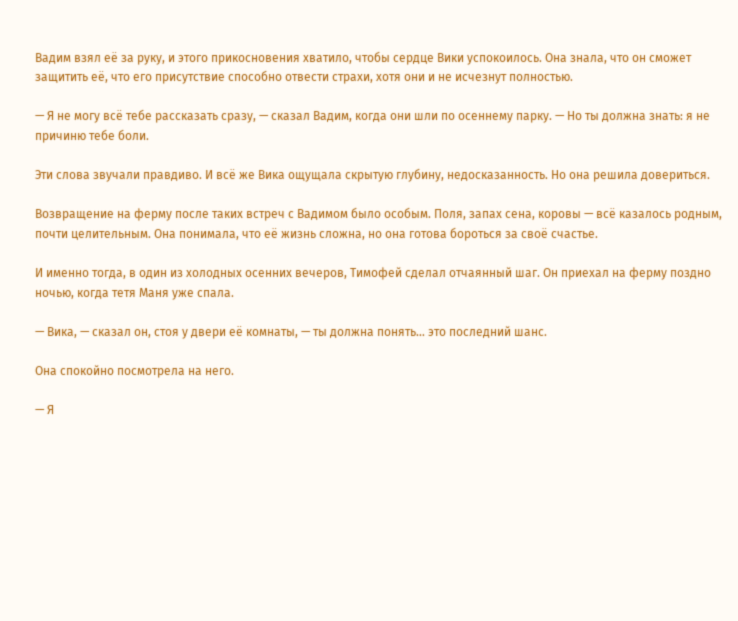Вадим взял её за руку, и этого прикосновения хватило, чтобы сердце Вики успокоилось. Она знала, что он сможет защитить её, что его присутствие способно отвести страхи, хотя они и не исчезнут полностью.

— Я не могу всё тебе рассказать сразу, — сказал Вадим, когда они шли по осеннему парку. — Но ты должна знать: я не причиню тебе боли.

Эти слова звучали правдиво. И всё же Вика ощущала скрытую глубину, недосказанность. Но она решила довериться.

Возвращение на ферму после таких встреч с Вадимом было особым. Поля, запах сена, коровы — всё казалось родным, почти целительным. Она понимала, что её жизнь сложна, но она готова бороться за своё счастье.

И именно тогда, в один из холодных осенних вечеров, Тимофей сделал отчаянный шаг. Он приехал на ферму поздно ночью, когда тетя Маня уже спала.

— Вика, — сказал он, стоя у двери её комнаты, — ты должна понять… это последний шанс.

Она спокойно посмотрела на него.

— Я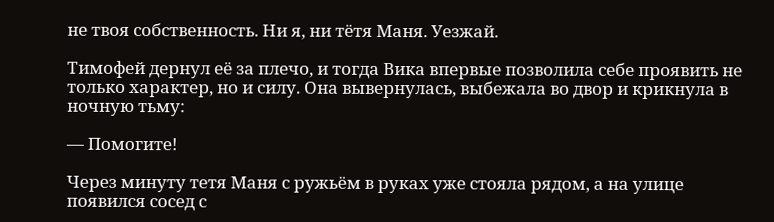не твоя собственность. Ни я, ни тётя Маня. Уезжай.

Тимофей дернул её за плечо, и тогда Вика впервые позволила себе проявить не только характер, но и силу. Она вывернулась, выбежала во двор и крикнула в ночную тьму:

— Помогите!

Через минуту тетя Маня с ружьём в руках уже стояла рядом, а на улице появился сосед с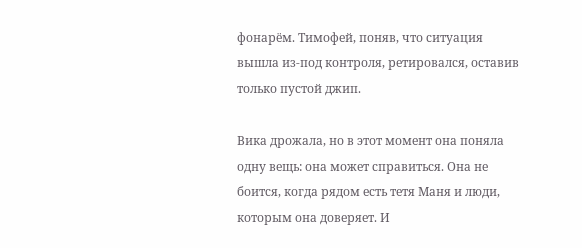фонарём. Тимофей, поняв, что ситуация вышла из-под контроля, ретировался, оставив только пустой джип.

Вика дрожала, но в этот момент она поняла одну вещь: она может справиться. Она не боится, когда рядом есть тетя Маня и люди, которым она доверяет. И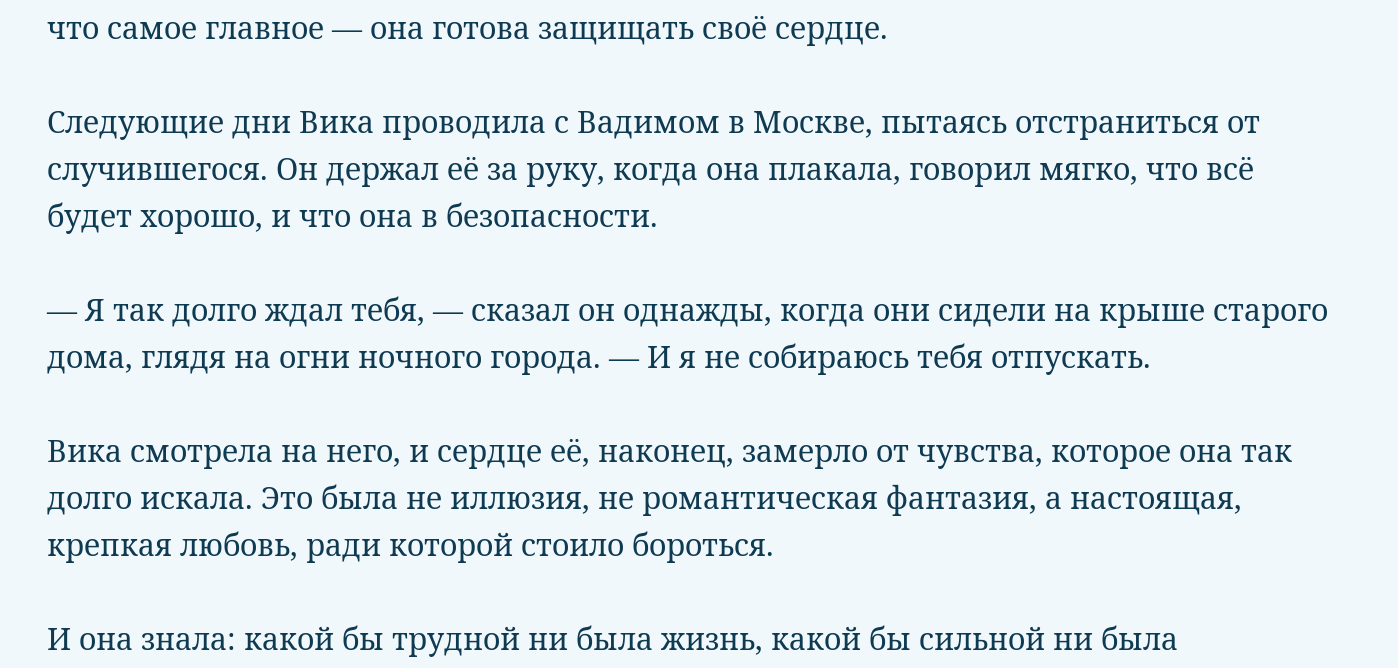что самое главное — она готова защищать своё сердце.

Следующие дни Вика проводила с Вадимом в Москве, пытаясь отстраниться от случившегося. Он держал её за руку, когда она плакала, говорил мягко, что всё будет хорошо, и что она в безопасности.

— Я так долго ждал тебя, — сказал он однажды, когда они сидели на крыше старого дома, глядя на огни ночного города. — И я не собираюсь тебя отпускать.

Вика смотрела на него, и сердце её, наконец, замерло от чувства, которое она так долго искала. Это была не иллюзия, не романтическая фантазия, а настоящая, крепкая любовь, ради которой стоило бороться.

И она знала: какой бы трудной ни была жизнь, какой бы сильной ни была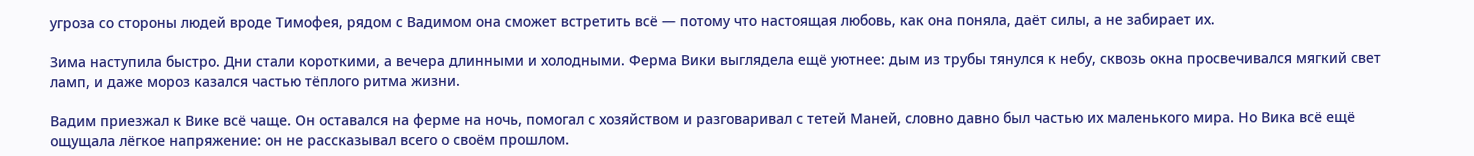угроза со стороны людей вроде Тимофея, рядом с Вадимом она сможет встретить всё — потому что настоящая любовь, как она поняла, даёт силы, а не забирает их.

Зима наступила быстро. Дни стали короткими, а вечера длинными и холодными. Ферма Вики выглядела ещё уютнее: дым из трубы тянулся к небу, сквозь окна просвечивался мягкий свет ламп, и даже мороз казался частью тёплого ритма жизни.

Вадим приезжал к Вике всё чаще. Он оставался на ферме на ночь, помогал с хозяйством и разговаривал с тетей Маней, словно давно был частью их маленького мира. Но Вика всё ещё ощущала лёгкое напряжение: он не рассказывал всего о своём прошлом.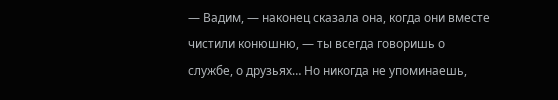— Вадим, — наконец сказала она, когда они вместе чистили конюшню, — ты всегда говоришь о службе, о друзьях… Но никогда не упоминаешь,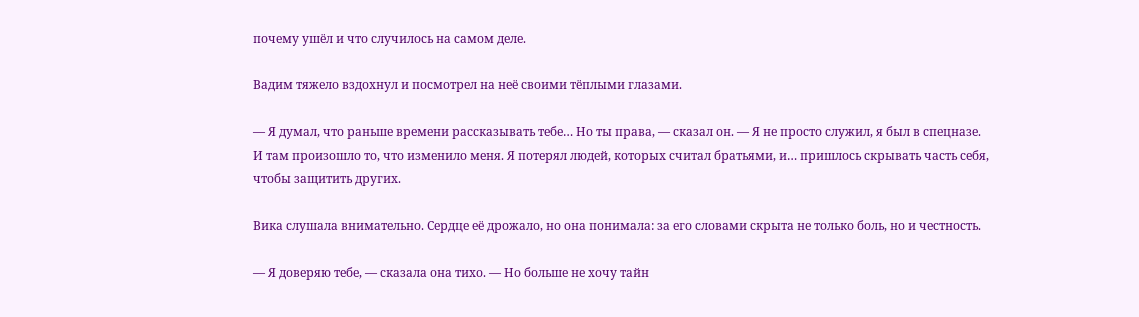почему ушёл и что случилось на самом деле.

Вадим тяжело вздохнул и посмотрел на неё своими тёплыми глазами.

— Я думал, что раньше времени рассказывать тебе… Но ты права, — сказал он. — Я не просто служил, я был в спецназе. И там произошло то, что изменило меня. Я потерял людей, которых считал братьями, и… пришлось скрывать часть себя, чтобы защитить других.

Вика слушала внимательно. Сердце её дрожало, но она понимала: за его словами скрыта не только боль, но и честность.

— Я доверяю тебе, — сказала она тихо. — Но больше не хочу тайн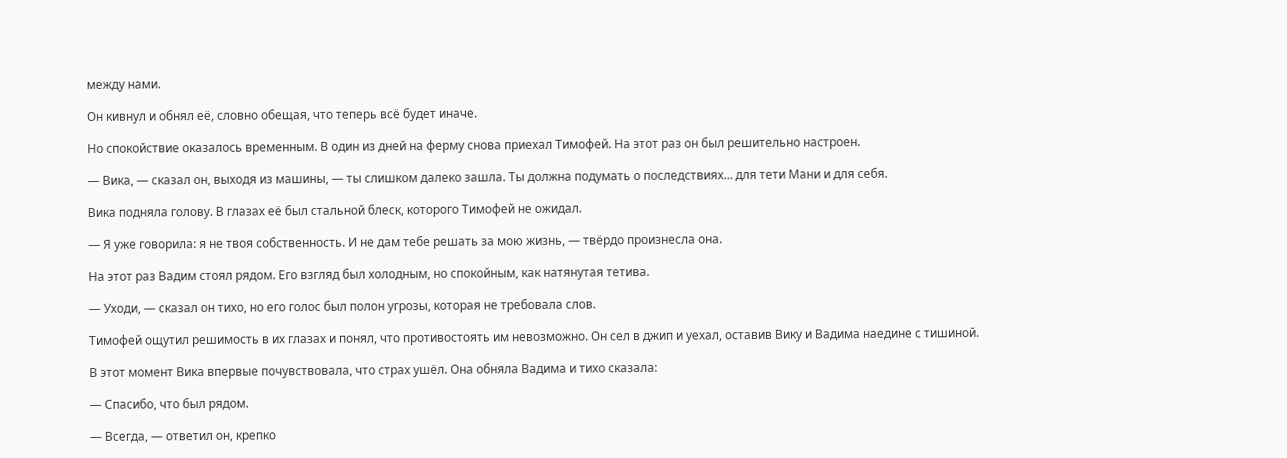между нами.

Он кивнул и обнял её, словно обещая, что теперь всё будет иначе.

Но спокойствие оказалось временным. В один из дней на ферму снова приехал Тимофей. На этот раз он был решительно настроен.

— Вика, — сказал он, выходя из машины, — ты слишком далеко зашла. Ты должна подумать о последствиях… для тети Мани и для себя.

Вика подняла голову. В глазах её был стальной блеск, которого Тимофей не ожидал.

— Я уже говорила: я не твоя собственность. И не дам тебе решать за мою жизнь, — твёрдо произнесла она.

На этот раз Вадим стоял рядом. Его взгляд был холодным, но спокойным, как натянутая тетива.

— Уходи, — сказал он тихо, но его голос был полон угрозы, которая не требовала слов.

Тимофей ощутил решимость в их глазах и понял, что противостоять им невозможно. Он сел в джип и уехал, оставив Вику и Вадима наедине с тишиной.

В этот момент Вика впервые почувствовала, что страх ушёл. Она обняла Вадима и тихо сказала:

— Спасибо, что был рядом.

— Всегда, — ответил он, крепко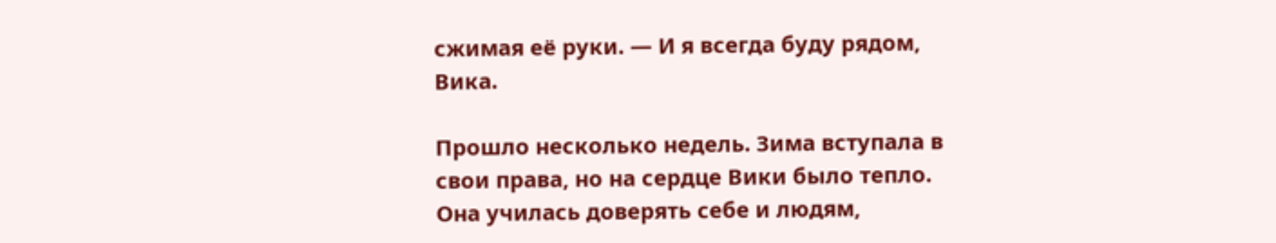сжимая её руки. — И я всегда буду рядом, Вика.

Прошло несколько недель. Зима вступала в свои права, но на сердце Вики было тепло. Она училась доверять себе и людям,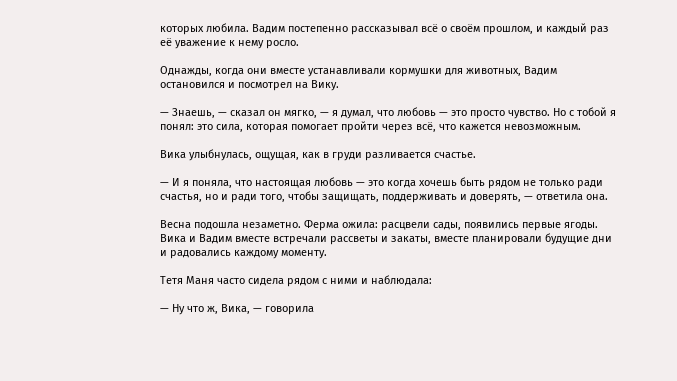которых любила. Вадим постепенно рассказывал всё о своём прошлом, и каждый раз её уважение к нему росло.

Однажды, когда они вместе устанавливали кормушки для животных, Вадим остановился и посмотрел на Вику.

— Знаешь, — сказал он мягко, — я думал, что любовь — это просто чувство. Но с тобой я понял: это сила, которая помогает пройти через всё, что кажется невозможным.

Вика улыбнулась, ощущая, как в груди разливается счастье.

— И я поняла, что настоящая любовь — это когда хочешь быть рядом не только ради счастья, но и ради того, чтобы защищать, поддерживать и доверять, — ответила она.

Весна подошла незаметно. Ферма ожила: расцвели сады, появились первые ягоды. Вика и Вадим вместе встречали рассветы и закаты, вместе планировали будущие дни и радовались каждому моменту.

Тетя Маня часто сидела рядом с ними и наблюдала:

— Ну что ж, Вика, — говорила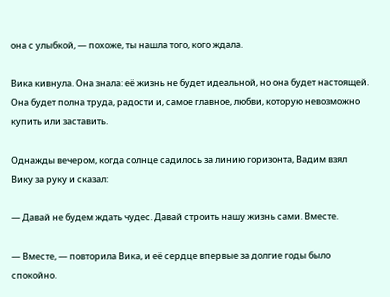она с улыбкой, — похоже, ты нашла того, кого ждала.

Вика кивнула. Она знала: её жизнь не будет идеальной, но она будет настоящей. Она будет полна труда, радости и, самое главное, любви, которую невозможно купить или заставить.

Однажды вечером, когда солнце садилось за линию горизонта, Вадим взял Вику за руку и сказал:

— Давай не будем ждать чудес. Давай строить нашу жизнь сами. Вместе.

— Вместе, — повторила Вика, и её сердце впервые за долгие годы было спокойно.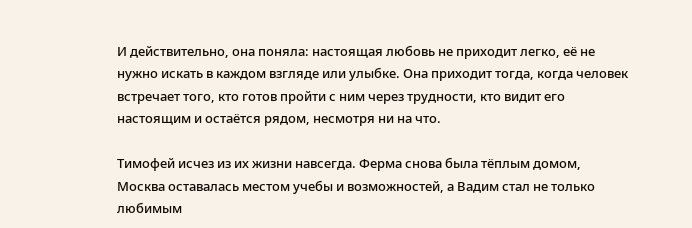И действительно, она поняла: настоящая любовь не приходит легко, её не нужно искать в каждом взгляде или улыбке. Она приходит тогда, когда человек встречает того, кто готов пройти с ним через трудности, кто видит его настоящим и остаётся рядом, несмотря ни на что.

Тимофей исчез из их жизни навсегда. Ферма снова была тёплым домом, Москва оставалась местом учебы и возможностей, а Вадим стал не только любимым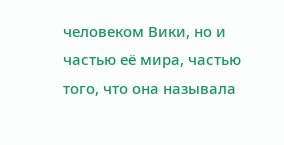человеком Вики, но и частью её мира, частью того, что она называла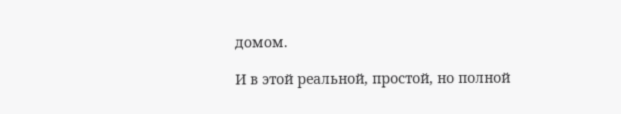домом.

И в этой реальной, простой, но полной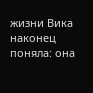жизни Вика наконец поняла: она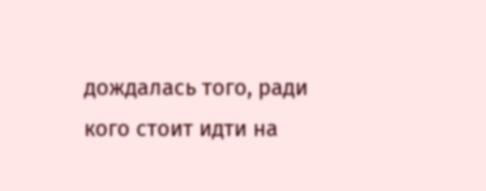дождалась того, ради кого стоит идти на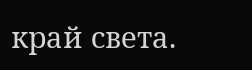край света.